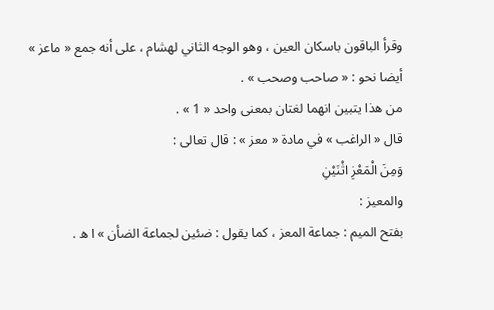وقرأ الباقون باسكان العين ، وهو الوجه الثاني لهشام ، على أنه جمع « ماعز » أيضا نحو : « صاحب وصحب » .
من هذا يتبين انهما لغتان بمعنى واحد « 1 » .
قال « الراغب » في مادة « معز » : قال تعالى :
وَمِنَ الْمَعْزِ اثْنَيْنِ
والمعيز :
بفتح الميم : جماعة المعز ، كما يقول : ضئين لجماعة الضأن » ا ه .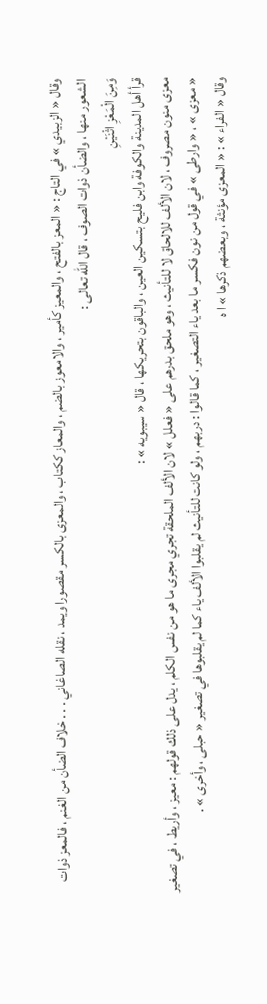وقال « الزبيدي » في التاج : « المعز بالفتح ، والمعيز كأمير ، والامعوز بالضم ، والمعاز ككتاب ، والمعزى بالكسر مقصورا ويمد ، نقله الصاغاني . . . خلاف الضأن من الغنم ، فالمعز ذوات الشعور منها ، والضأن ذوات الصوف ، قال اللّه تعالى :
وَمِنَ الْمَعْزِ اثْنَيْنِ
قرأ أهل المدينة والكوفة وابن فليح بتسكين العين ، والباقون بتحريكها ، قال « سيبويه » :
معزى منون مصروف ، لان الألف للالحاق لا للتأنيث ، وهو ملحق بدرهم على « فعلل » لان الألف الملحقة تجري مجرى ما هو من نفس الكلم ، يدل على ذلك قولهم : معيز ، وأريط ، في تصغير « معزى » ، « وارطى » في قول من نون فكسر ما بعد ياء التصغير ، كما قالوا : دربهم ، ولو كانت للتأنيث لم يقلبوا الألف ياء كما لم يقلبوها في تصغير « حبلى ، وأخرى » .
وقال « الفراء » : « المعزى مؤنثة ، وبعضهم ذكرها » ا ه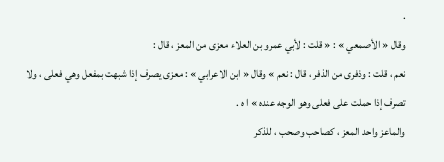.
وقال « الأصمعي » : « قلت : لأبي عمرو بن العلاء معزى من المعز ، قال :
نعم ، قلت : وذفرى من الذفر ، قال : نعم » وقال « ابن الاعرابي » : معزى يصرف إذا شبهت بمفعل وهي فعلى ، ولا تصرف إذا حملت على فعلى وهو الوجه عنده » ا ه .
والماعز واحد المعز ، كصاحب وصحب ، للذكر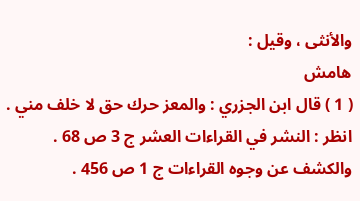والأنثى ، وقيل :
هامش
( 1 ) قال ابن الجزري : والمعز حرك حق لا خلف مني .
انظر : النشر في القراءات العشر ج 3 ص 68 .
والكشف عن وجوه القراءات ج 1 ص 456 .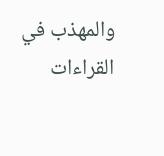والمهذب في القراءات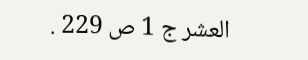العشر ج 1 ص 229 .